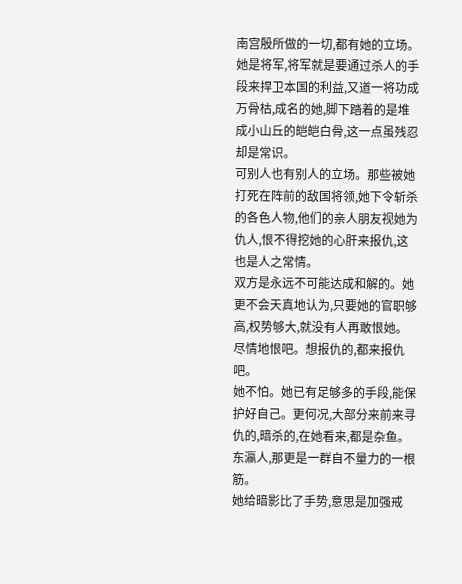南宫殷所做的一切,都有她的立场。她是将军,将军就是要通过杀人的手段来捍卫本国的利益,又道一将功成万骨枯,成名的她,脚下踏着的是堆成小山丘的皑皑白骨,这一点虽残忍却是常识。
可别人也有别人的立场。那些被她打死在阵前的敌国将领,她下令斩杀的各色人物,他们的亲人朋友视她为仇人,恨不得挖她的心肝来报仇,这也是人之常情。
双方是永远不可能达成和解的。她更不会天真地认为,只要她的官职够高,权势够大,就没有人再敢恨她。
尽情地恨吧。想报仇的,都来报仇吧。
她不怕。她已有足够多的手段,能保护好自己。更何况,大部分来前来寻仇的,暗杀的,在她看来,都是杂鱼。
东瀛人,那更是一群自不量力的一根筋。
她给暗影比了手势,意思是加强戒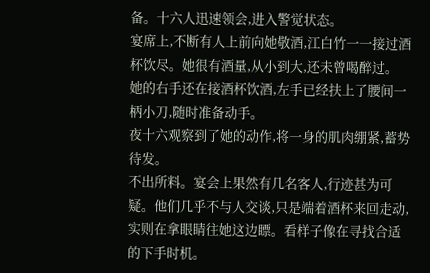备。十六人迅速领会,进入警觉状态。
宴席上,不断有人上前向她敬酒,江白竹一一接过酒杯饮尽。她很有酒量,从小到大,还未曾喝醉过。
她的右手还在接酒杯饮酒,左手已经扶上了腰间一柄小刀,随时准备动手。
夜十六观察到了她的动作,将一身的肌肉绷紧,蓄势待发。
不出所料。宴会上果然有几名客人,行迹甚为可疑。他们几乎不与人交谈,只是端着酒杯来回走动,实则在拿眼睛往她这边瞟。看样子像在寻找合适的下手时机。